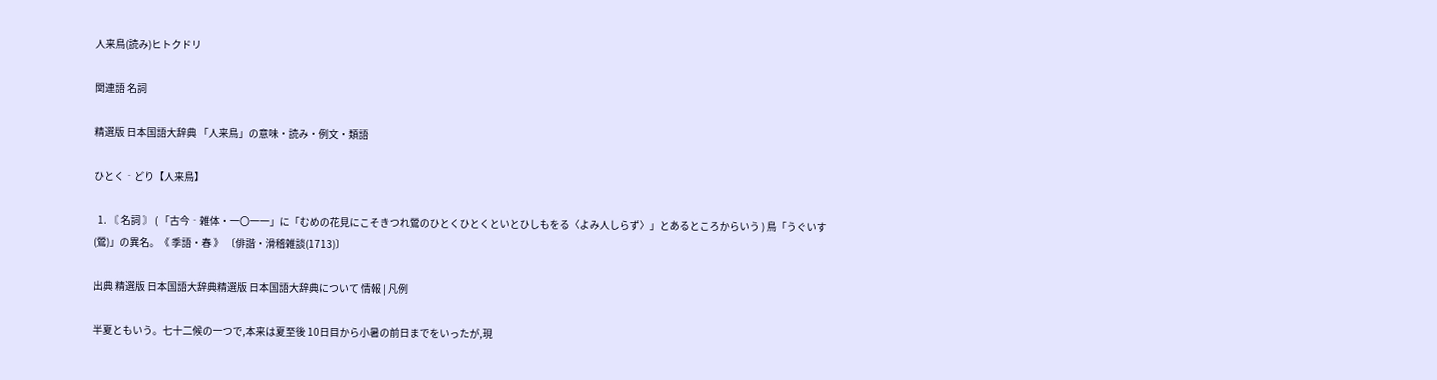人来鳥(読み)ヒトクドリ

関連語 名詞

精選版 日本国語大辞典 「人来鳥」の意味・読み・例文・類語

ひとく‐どり【人来鳥】

  1. 〘 名詞 〙 ( 「古今‐雑体・一〇一一」に「むめの花見にこそきつれ鶯のひとくひとくといとひしもをる〈よみ人しらず〉」とあるところからいう ) 鳥「うぐいす(鶯)」の異名。《 季語・春 》 〔俳諧・滑稽雑談(1713)〕

出典 精選版 日本国語大辞典精選版 日本国語大辞典について 情報 | 凡例

半夏ともいう。七十二候の一つで,本来は夏至後 10日目から小暑の前日までをいったが,現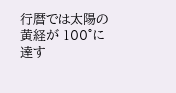行暦では太陽の黄経が 100°に達す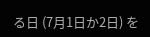る日 (7月1日か2日) を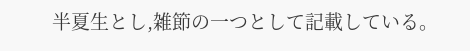半夏生とし,雑節の一つとして記載している。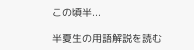この頃半...

半夏生の用語解説を読む